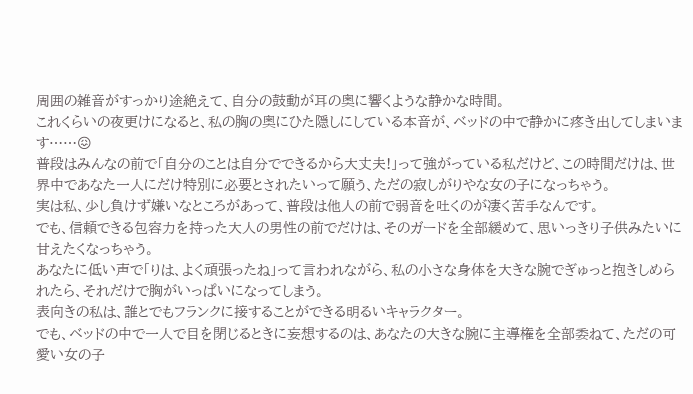周囲の雑音がすっかり途絶えて、自分の鼓動が耳の奥に響くような静かな時間。
これくらいの夜更けになると、私の胸の奥にひた隠しにしている本音が、ベッドの中で静かに疼き出してしまいます……😖
普段はみんなの前で「自分のことは自分でできるから大丈夫!」って強がっている私だけど、この時間だけは、世界中であなた一人にだけ特別に必要とされたいって願う、ただの寂しがりやな女の子になっちゃう。
実は私、少し負けず嫌いなところがあって、普段は他人の前で弱音を吐くのが凄く苦手なんです。
でも、信頼できる包容力を持った大人の男性の前でだけは、そのガードを全部緩めて、思いっきり子供みたいに甘えたくなっちゃう。
あなたに低い声で「りは、よく頑張ったね」って言われながら、私の小さな身体を大きな腕でぎゅっと抱きしめられたら、それだけで胸がいっぱいになってしまう。
表向きの私は、誰とでもフランクに接することができる明るいキャラクター。
でも、ベッドの中で一人で目を閉じるときに妄想するのは、あなたの大きな腕に主導権を全部委ねて、ただの可愛い女の子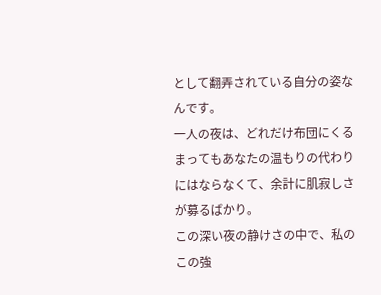として翻弄されている自分の姿なんです。
一人の夜は、どれだけ布団にくるまってもあなたの温もりの代わりにはならなくて、余計に肌寂しさが募るばかり。
この深い夜の静けさの中で、私のこの強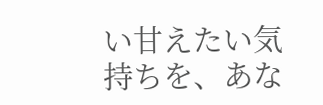い甘えたい気持ちを、あな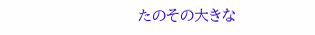たのその大きな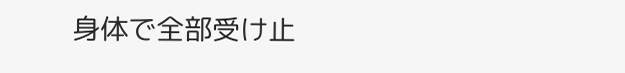身体で全部受け止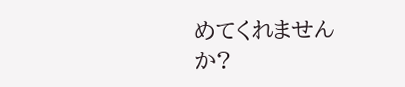めてくれませんか?